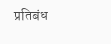प्रतिबंध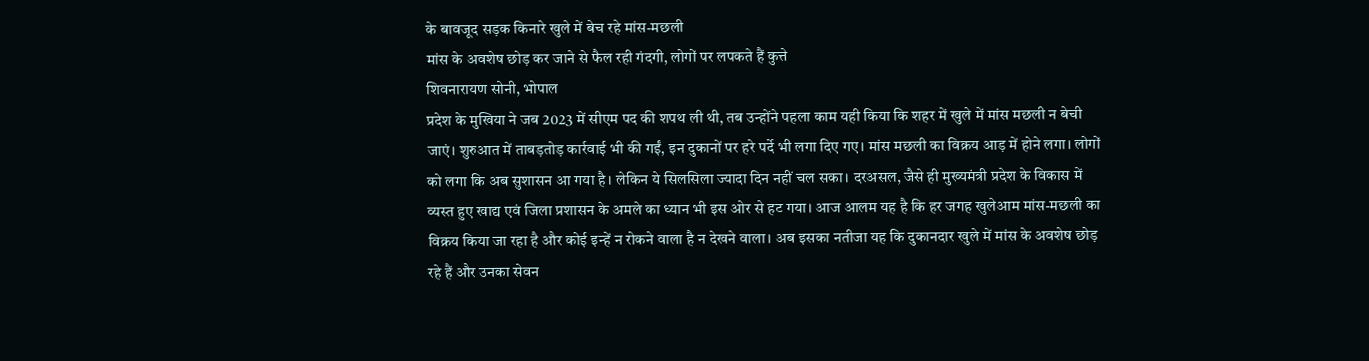के बावजूद सड़क किनारे खुले में बेच रहे मांस-मछली
मांस के अवशेष छोड़ कर जाने से फैल रही गंदगी, लोगों पर लपकते हैं कुत्ते
शिवनारायण सोनी, भोपाल
प्रदेश के मुखिया ने जब 2023 में सीएम पद की शपथ ली थी, तब उन्होंने पहला काम यही किया कि शहर में खुले में मांस मछली न बेची जाएं। शुरुआत में ताबड़तोड़ कार्रवाई भी की गईं, इन दुकानों पर हरे पर्दे भी लगा दिए गए। मांस मछली का विक्रय आड़ में होने लगा। लोगों को लगा कि अब सुशासन आ गया है। लेकिन ये सिलसिला ज्यादा दिन नहीं चल सका। दरअसल, जैसे ही मुख्यमंत्री प्रदेश के विकास में व्यस्त हुए खाद्य एवं जिला प्रशासन के अमले का ध्यान भी इस ओर से हट गया। आज आलम यह है कि हर जगह खुलेआम मांस-मछली का विक्रय किया जा रहा है और कोई इन्हें न रोकने वाला है न देखने वाला। अब इसका नतीजा यह कि दुकानदार खुले में मांस के अवशेष छोड़ रहे हैं और उनका सेवन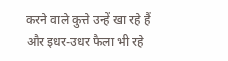करने वाले कुत्ते उन्हें खा रहे हैं और इधर-उधर फैला भी रहे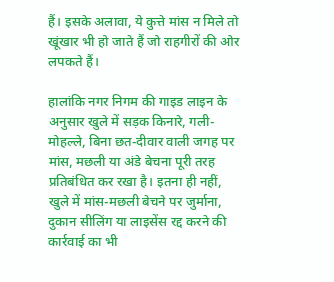हैं। इसके अलावा, ये कुत्ते मांस न मिले तो खूंखार भी हो जाते हैं जो राहगीरों की ओर लपकते हैं।

हालांकि नगर निगम की गाइड लाइन के अनुसार खुले में सड़क किनारे, गली-मोहल्ले, बिना छत-दीवार वाली जगह पर मांस, मछली या अंडे बेचना पूरी तरह प्रतिबंधित कर रखा है। इतना ही नहीं, खुले में मांस-मछली बेचने पर जुर्माना, दुकान सीलिंग या लाइसेंस रद्द करने की कार्रवाई का भी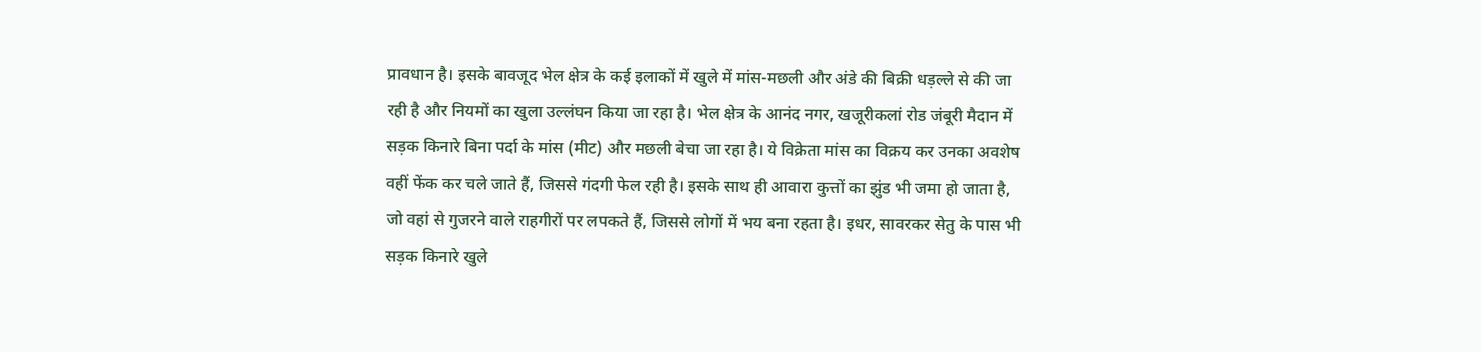प्रावधान है। इसके बावजूद भेल क्षेत्र के कई इलाकों में खुले में मांस-मछली और अंडे की बिक्री धड़ल्ले से की जा रही है और नियमों का खुला उल्लंघन किया जा रहा है। भेल क्षेत्र के आनंद नगर, खजूरीकलां रोड जंबूरी मैदान में सड़क किनारे बिना पर्दा के मांस (मीट) और मछली बेचा जा रहा है। ये विक्रेता मांस का विक्रय कर उनका अवशेष वहीं फेंक कर चले जाते हैं, जिससे गंदगी फेल रही है। इसके साथ ही आवारा कुत्तों का झुंड भी जमा हो जाता है, जो वहां से गुजरने वाले राहगीरों पर लपकते हैं, जिससे लोगों में भय बना रहता है। इधर, सावरकर सेतु के पास भी सड़क किनारे खुले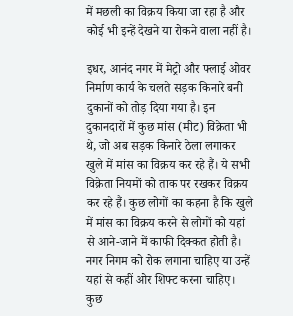में मछली का विक्रय किया जा रहा है और कोई भी इन्हें देखने या रोकने वाला नहीं है।

इधर, आनंद नगर में मेट्रो और फ्लाई ओवर निर्माण कार्य के चलते सड़क किनारे बनी दुकानों को तोड़ दिया गया है। इन दुकानदारों में कुछ मांस (मीट) विक्रेता भी थे, जो अब सड़क किनारे ठेला लगाकर खुले में मांस का विक्रय कर रहे हैं। ये सभी विक्रेता नियमों को ताक पर रखकर विक्रय कर रहे हैं। कुछ लोगों का कहना है कि खुले में मांस का विक्रय करने से लोगों को यहां से आने-जाने में काफी दिक्कत होती है। नगर निगम को रोक लगाना चाहिए या उन्हें यहां से कहीं ओर शिफ्ट करना चाहिए। कुछ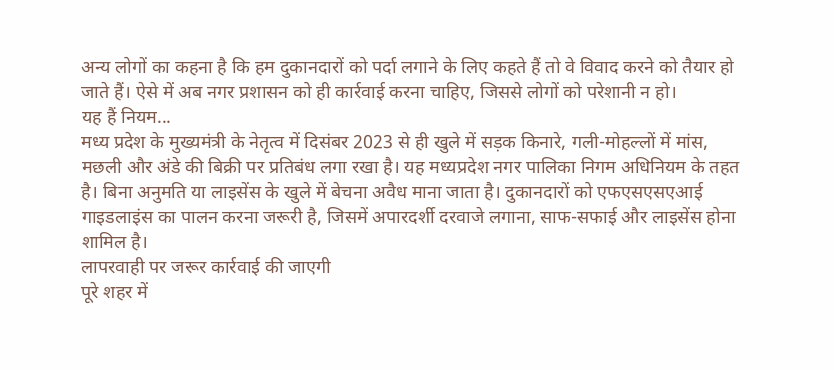अन्य लोगों का कहना है कि हम दुकानदारों को पर्दा लगाने के लिए कहते हैं तो वे विवाद करने को तैयार हो जाते हैं। ऐसे में अब नगर प्रशासन को ही कार्रवाई करना चाहिए, जिससे लोगों को परेशानी न हो।
यह हैं नियम...
मध्य प्रदेश के मुख्यमंत्री के नेतृत्व में दिसंबर 2023 से ही खुले में सड़क किनारे, गली-मोहल्लों में मांस, मछली और अंडे की बिक्री पर प्रतिबंध लगा रखा है। यह मध्यप्रदेश नगर पालिका निगम अधिनियम के तहत है। बिना अनुमति या लाइसेंस के खुले में बेचना अवैध माना जाता है। दुकानदारों को एफएसएसएआई गाइडलाइंस का पालन करना जरूरी है, जिसमें अपारदर्शी दरवाजे लगाना, साफ-सफाई और लाइसेंस होना शामिल है।
लापरवाही पर जरूर कार्रवाई की जाएगी
पूरे शहर में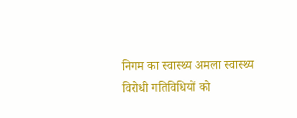निगम का स्वास्थ्य अमला स्वास्थ्य विरोधी गतिविधियों को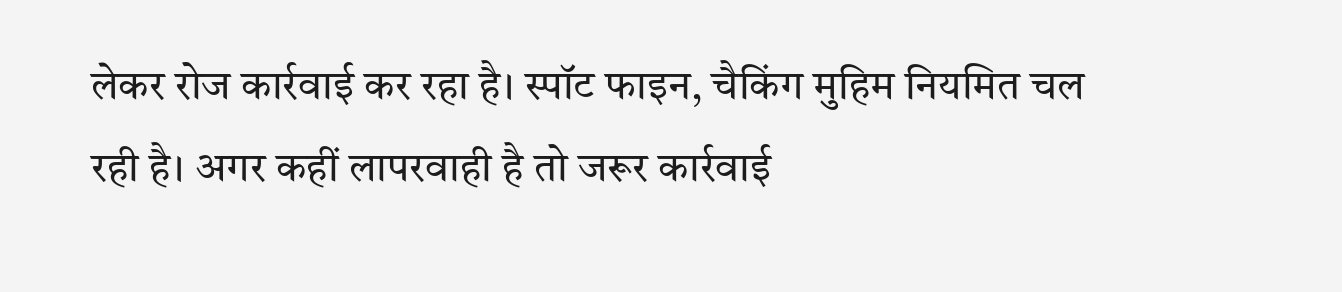लेकर रोज कार्रवाई कर रहा है। स्पॉट फाइन, चैकिंग मुहिम नियमित चल रही है। अगर कहीं लापरवाही है तो जरूर कार्रवाई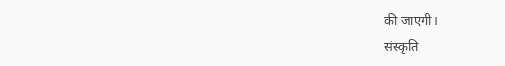की जाएगी।
संस्कृति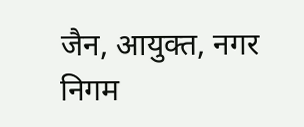जैन, आयुक्त, नगर निगम